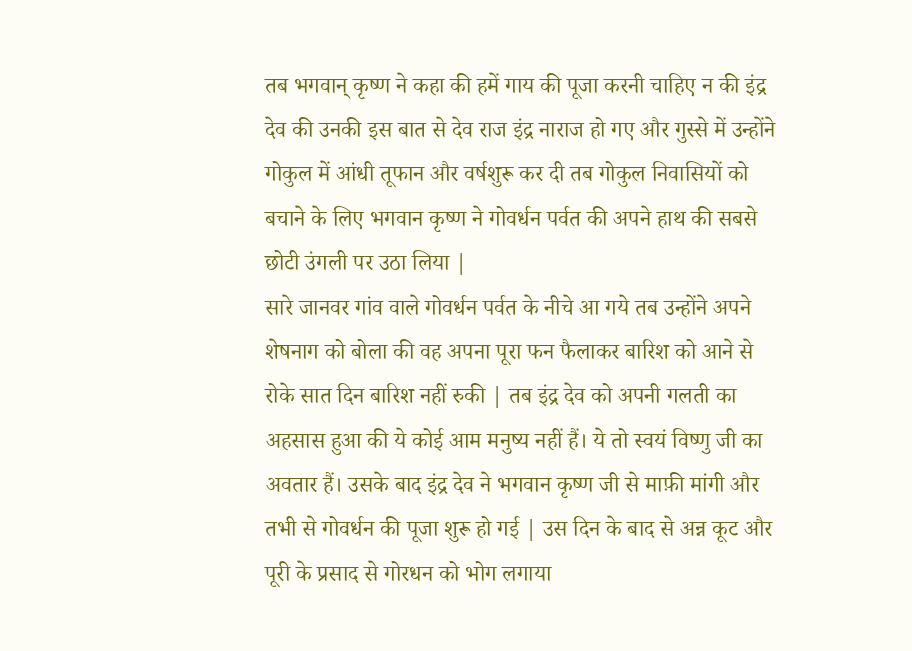तब भगवान् कृष्ण ने कहा की हमें गाय की पूजा करनी चाहिए न की इंद्र देव की उनकी इस बात से देव राज इंद्र नाराज हो गए और गुस्से में उन्होंने गोकुल में आंधी तूफान और वर्षशुरू कर दी तब गोकुल निवासियों को बचाने के लिए भगवान कृष्ण ने गोवर्धन पर्वत की अपने हाथ की सबसे छोटी उंगली पर उठा लिया |
सारे जानवर गांव वाले गोवर्धन पर्वत के नीचे आ गये तब उन्होंने अपने शेषनाग को बोला की वह अपना पूरा फन फैलाकर बारिश को आने से रोके सात दिन बारिश नहीं रुकी | तब इंद्र देव को अपनी गलती का अहसास हुआ की ये कोई आम मनुष्य नहीं हैं। ये तो स्वयं विष्णु जी का अवतार हैं। उसके बाद इंद्र देव ने भगवान कृष्ण जी से माफ़ी मांगी और तभी से गोवर्धन की पूजा शुरू हो गई | उस दिन के बाद से अन्न कूट और पूरी के प्रसाद से गोरधन को भोग लगाया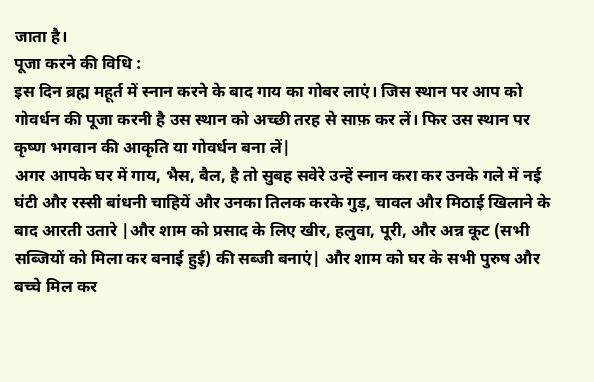जाता है।
पूजा करने की विधि :
इस दिन ब्रह्म महूर्त में स्नान करने के बाद गाय का गोबर लाएं। जिस स्थान पर आप को गोवर्धन की पूजा करनी है उस स्थान को अच्छी तरह से साफ़ कर लें। फिर उस स्थान पर कृष्ण भगवान की आकृति या गोवर्धन बना लें|
अगर आपके घर में गाय, भैस, बैल, है तो सुबह सवेरे उन्हें स्नान करा कर उनके गले में नई घंटी और रस्सी बांधनी चाहियें और उनका तिलक करके गुड़, चावल और मिठाई खिलाने के बाद आरती उतारे |और शाम को प्रसाद के लिए खीर, हलुवा, पूरी, और अन्न कूट (सभी सब्जियों को मिला कर बनाई हुई) की सब्जी बनाएं| और शाम को घर के सभी पुरुष और बच्चे मिल कर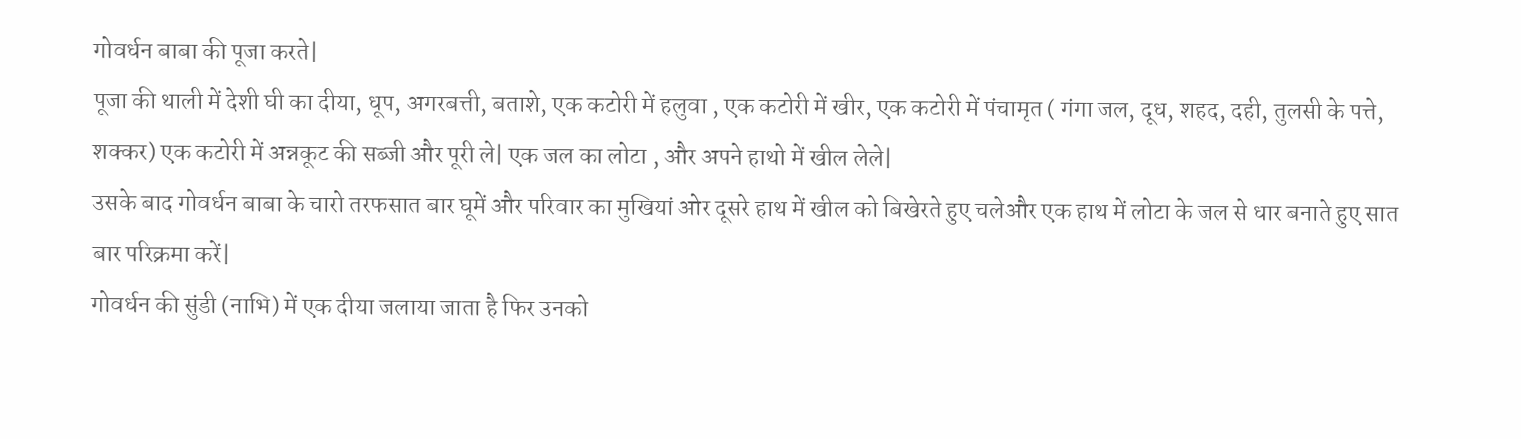गोवर्धन बाबा की पूजा करते|
पूजा की थाली में देशी घी का दीया, धूप, अगरबत्ती, बताशे, एक कटोरी में हलुवा , एक कटोरी में खीर, एक कटोरी में पंचामृत ( गंगा जल, दूध, शहद, दही, तुलसी के पत्ते, शक्कर) एक कटोरी में अन्नकूट की सब्जी और पूरी ले| एक जल का लोटा , और अपने हाथो में खील लेले|
उसके बाद गोवर्धन बाबा के चारो तरफसात बार घूमें और परिवार का मुखियां ओर दूसरे हाथ में खील को बिखेरते हुए चलेऔर एक हाथ में लोटा के जल से धार बनाते हुए सात बार परिक्रमा करें|
गोवर्धन की सुंडी (नाभि) में एक दीया जलाया जाता है फिर उनको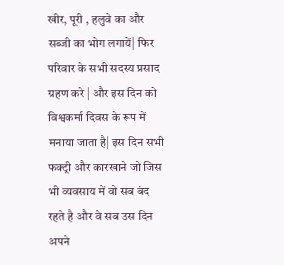खीर, पूरी , हलुवे का और सब्जी का भोग लगायें| फिर परिवार के सभी सदस्य प्रसाद ग्रहण करे | और इस दिन को विश्वकर्मा दिवस के रूप में मनाया जाता है| इस दिन सभी फक्ट्री और कारखाने जो जिस भी व्यवसाय में वो सब बंद रहते है और वे सब उस दिन अपने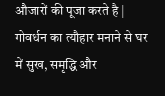औजारों की पूजा करते है | गोवर्धन का त्यौहार मनाने से घर में सुख, समृद्धि और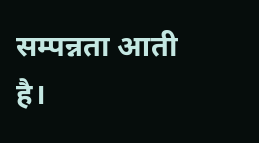सम्पन्नता आती है।